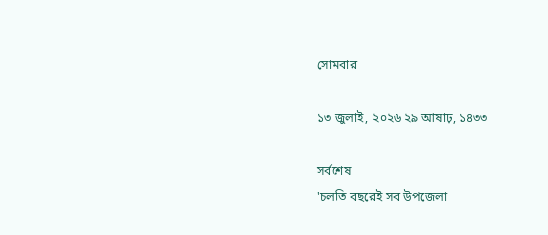সোমবার

১৩ জুলাই, ২০২৬ ২৯ আষাঢ়, ১৪৩৩

সর্বশেষ
'চলতি বছরেই সব উপজেলা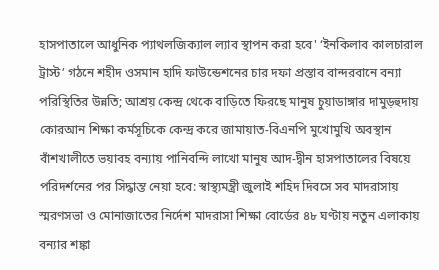হাসপাতালে আধুনিক প্যাথলজিক্যাল ল্যাব স্থাপন করা হবে' ‘ইনকিলাব কালচারাল ট্রাস্ট’ গঠনে শহীদ ওসমান হাদি ফাউন্ডেশনের চার দফা প্রস্তাব বান্দরবানে বন্যা পরিস্থিতির উন্নতি; আশ্রয় কেন্দ্র থে‌কে বা‌ড়িতে ফির‌ছে মানুষ চুয়াডাঙ্গার দামুড়হুদায় কোরআন শিক্ষা কর্মসূচিকে কেন্দ্র করে জামায়াত-বিএনপি মুখোমুখি অবস্থান বাঁশখালীতে ভয়াবহ বন্যায় পানিবন্দি লাখো মানুষ আদ-দ্বীন হাসপাতালের বিষয়ে পরিদর্শনের পর সিদ্ধান্ত নেয়া হবে: স্বাস্থ্যমন্ত্রী জুলাই শহিদ দিবসে সব মাদরাসায় স্মরণসভা ও মোনাজাতের নির্দেশ মাদরাসা শিক্ষা বোর্ডের ৪৮ ঘণ্টায় নতুন এলাকায় বন্যার শঙ্কা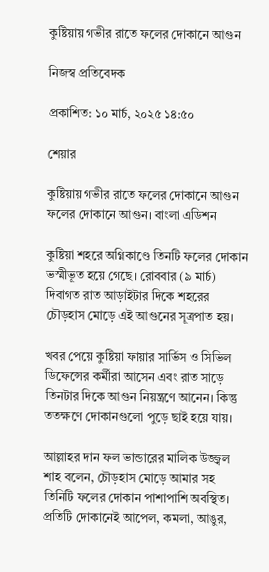কুষ্টিয়ায় গভীর রাতে ফলের দোকানে আগুন

নিজস্ব প্রতিবেদক

প্রকাশিত: ১০ মার্চ, ২০২৫ ১৪:৫০

শেয়ার

কুষ্টিয়ায় গভীর রাতে ফলের দোকানে আগুন
ফলের দোকানে আগুন। বাংলা এডিশন

কুষ্টিয়া শহরে অগ্নিকাণ্ডে তিনটি ফলের দোকান ভস্মীভূত হয়ে গেছে। রোববার (৯ মার্চ) দিবাগত রাত আড়াইটার দিকে শহরের চৌড়হাস মোড়ে এই আগুনের সূত্রপাত হয়।

খবর পেয়ে কুষ্টিয়া ফায়ার সার্ভিস ও সিভিল ডিফেন্সের কর্মীরা আসেন এবং রাত সাড়ে তিনটার দিকে আগুন নিয়ন্ত্রণে আনেন। কিন্তু ততক্ষণে দোকানগুলো পুড়ে ছাই হয়ে যায়।

আল্লাহর দান ফল ভান্ডারের মালিক উজ্জ্বল শাহ বলেন, চৌড়হাস মোড়ে আমার সহ তিনিটি ফলের দোকান পাশাপাশি অবস্থিত। প্রতিটি দোকানেই আপেল, কমলা, আঙুর,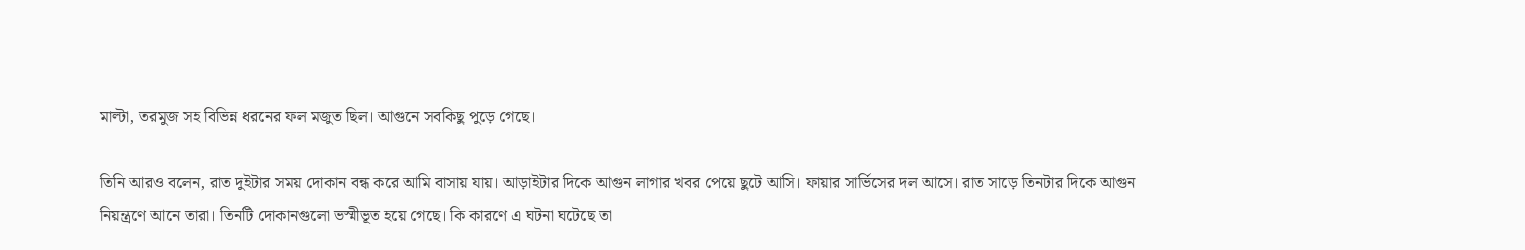মাল্টা, তরমুজ সহ বিভিন্ন ধরনের ফল মজুত ছিল। আগুনে সবকিছু পুড়ে গেছে।

তিনি আরও বলেন, রাত দুইটার সময় দোকান বন্ধ করে আমি বাসায় যায়। আড়াইটার দিকে আগুন লাগার খবর পেয়ে ছুটে আসি। ফায়ার সার্ভিসের দল আসে। রাত সাড়ে তিনটার দিকে আগুন নিয়ন্ত্রণে আনে তারা। তিনটি দোকানগুলো ভস্মীভূত হয়ে গেছে। কি কারণে এ ঘটনা ঘটেছে তা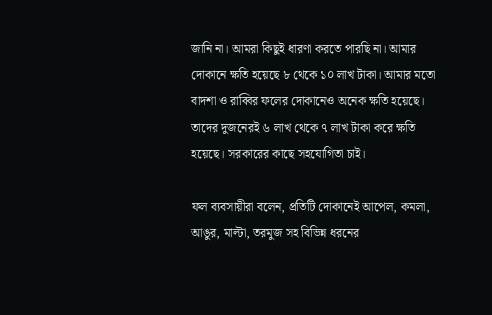জানি না। আমরা কিছুই ধারণা করতে পারছি না। আমার দোকানে ক্ষতি হয়েছে ৮ থেকে ১০ লাখ টাকা। আমার মতো বাদশা ও রাব্বির ফলের দোকানেও অনেক ক্ষতি হয়েছে। তাদের দুজনেরই ৬ লাখ থেকে ৭ লাখ টাকা করে ক্ষতি হয়েছে। সরকারের কাছে সহযোগিতা চাই।

ফল ব্যবসায়ীরা বলেন, প্রতিটি দোকানেই আপেল, কমলা, আঙুর, মাল্টা, তরমুজ সহ বিভিন্ন ধরনের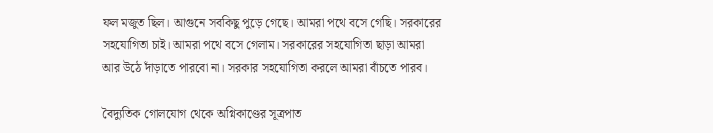ফল মজুত ছিল। আগুনে সবকিছু পুড়ে গেছে। আমরা পথে বসে গেছি। সরকারের সহযোগিতা চাই। আমরা পথে বসে গেলাম। সরকারের সহযোগিতা ছাড়া আমরা আর উঠে দাঁড়াতে পারবো না। সরকার সহযোগিতা করলে আমরা বাঁচতে পারব।

বৈদ্যুতিক গোলযোগ থেকে অগ্নিকাণ্ডের সূত্রপাত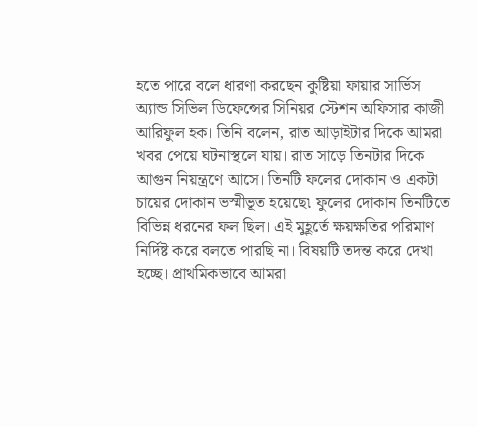হতে পারে বলে ধারণা করছেন কুষ্টিয়া ফায়ার সার্ভিস অ্যান্ড সিভিল ডিফেন্সের সিনিয়র স্টেশন অফিসার কাজী আরিফুল হক। তিনি বলেন, রাত আড়াইটার দিকে আমরা খবর পেয়ে ঘটনাস্থলে যায়। রাত সাড়ে তিনটার দিকে আগুন নিয়ন্ত্রণে আসে। তিনটি ফলের দোকান ও একটা চায়ের দোকান ভস্মীভূত হয়েছে৷ ফুলের দোকান তিনটিতে বিভিন্ন ধরনের ফল ছিল। এই মুহূর্তে ক্ষয়ক্ষতির পরিমাণ নির্দিষ্ট করে বলতে পারছি না। বিষয়টি তদন্ত করে দেখা হচ্ছে। প্রাথমিকভাবে আমরা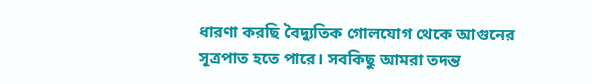ধারণা করছি বৈদ্যুতিক গোলযোগ থেকে আগুনের সূত্রপাত হতে পারে। সবকিছু আমরা তদন্ত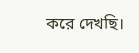করে দেখছি।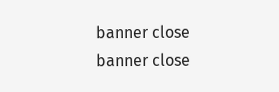banner close
banner close